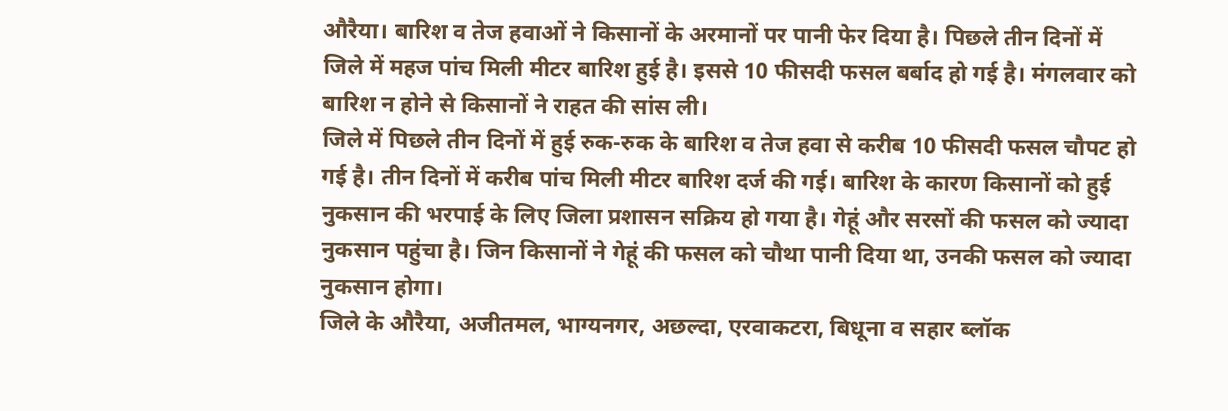औरैया। बारिश व तेज हवाओं ने किसानों के अरमानों पर पानी फेर दिया है। पिछले तीन दिनों में जिले में महज पांच मिली मीटर बारिश हुई है। इससे 10 फीसदी फसल बर्बाद हो गई है। मंगलवार को बारिश न होने से किसानों ने राहत की सांस ली।
जिले में पिछले तीन दिनों में हुई रुक-रुक के बारिश व तेज हवा से करीब 10 फीसदी फसल चौपट हो गई है। तीन दिनों में करीब पांच मिली मीटर बारिश दर्ज की गई। बारिश के कारण किसानों को हुई नुकसान की भरपाई के लिए जिला प्रशासन सक्रिय हो गया है। गेहूं और सरसों की फसल को ज्यादा नुकसान पहुंचा है। जिन किसानों ने गेहूं की फसल को चौथा पानी दिया था, उनकी फसल को ज्यादा नुकसान होगा।
जिले के औरैया, अजीतमल, भाग्यनगर, अछल्दा, एरवाकटरा, बिधूना व सहार ब्लॉक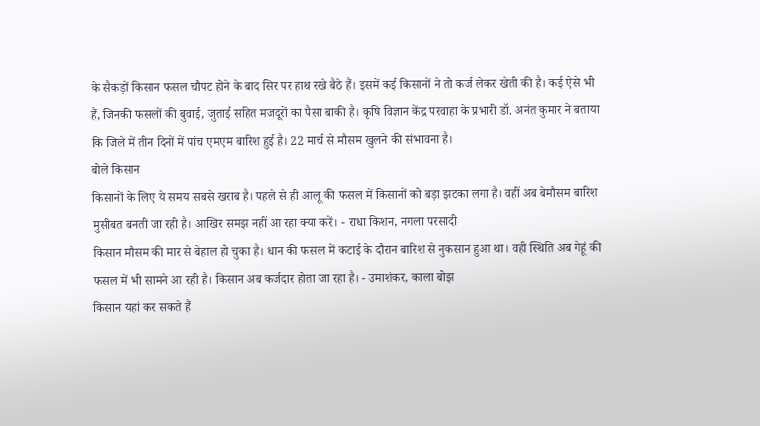के सैकड़ों किसान फसल चौपट होने के बाद सिर पर हाथ रखे बैठे हैं। इसमें कई किसानों ने तो कर्ज लेकर खेती की है। कई ऐसे भी हैं, जिनकी फसलों की बुवाई, जुताई सहित मजदूरों का पैसा बाकी है। कृषि विज्ञान केंद्र परवाहा के प्रभारी डॉ. अनंत कुमार ने बताया कि जिले में तीन दिनों में पांच एमएम बारिश हुई है। 22 मार्च से मौसम खुलने की संभावना है।
बोले किसान
किसानों के लिए ये समय सबसे खराब है। पहले से ही आलू की फसल में किसानों को बड़ा झटका लगा है। वहीं अब बेमौसम बारिश मुसीबत बनती जा रही है। आखिर समझ नहीं आ रहा क्या करें। - राधा किशन, नगला परसादी
किसान मौसम की मार से बेहाल हो चुका है। धान की फसल में कटाई के दौरान बारिश से नुकसान हुआ था। वही स्थिति अब गेहूं की फसल में भी सामने आ रही है। किसान अब कर्जदार होता जा रहा है। - उमाशंकर, काला बोझ
किसान यहां कर सकते हैं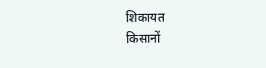शिकायत
किसानों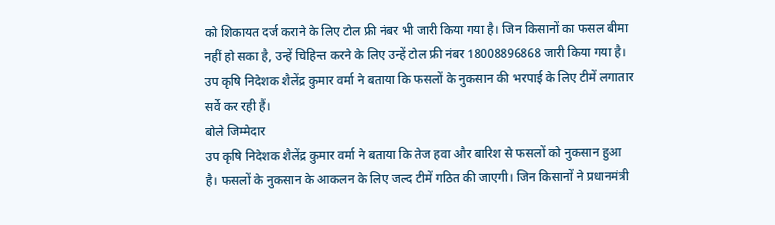को शिकायत दर्ज कराने के लिए टोल फ्री नंबर भी जारी किया गया है। जिन किसानों का फसल बीमा नहीं हो सका है, उन्हें चिहिन्त करने के लिए उन्हें टोल फ्री नंबर 18008896868 जारी किया गया है। उप कृषि निदेशक शैलेंद्र कुमार वर्मा ने बताया कि फसलों के नुकसान की भरपाई के लिए टीमें लगातार सर्वे कर रही हैं।
बोले जिम्मेदार
उप कृषि निदेशक शैलेंद्र कुमार वर्मा ने बताया कि तेज हवा और बारिश से फसलों को नुकसान हुआ है। फसलों के नुकसान के आकलन के लिए जल्द टीमें गठित की जाएगी। जिन किसानों ने प्रधानमंत्री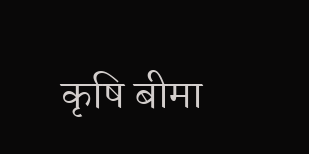कृषि बीमा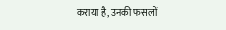कराया है, उनकी फसलों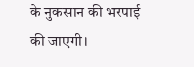के नुकसान की भरपाई की जाएगी।